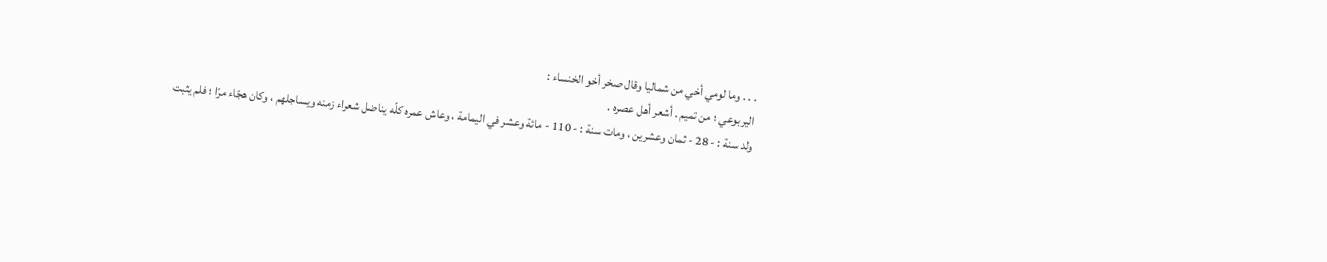. . . وما لومي أخي من شماليا وقال صخر أخو الخنساء :
اليربوعي ؛ من تميم . أشعر أهل عصره .
ولد سنة : - 28 - ثمان وعشرين ، ومات سنة : - 110 - مائة وعشر في اليمامة ، وعاش عمره كلّه يناضل شعراء زمنه ويساجلهم ، وكان هجّاء مرّا ؛ فلم يثبت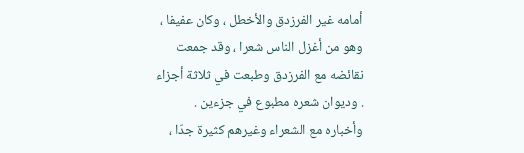أمامه غير الفرزدق والأخطل ، وكان عفيفا ، وهو من أغزل الناس شعرا ، وقد جمعت نقائضه مع الفرزدق وطبعت في ثلاثة أجزاء . وديوان شعره مطبوع في جزءين . وأخباره مع الشعراء وغيرهم كثيرة جدّا ،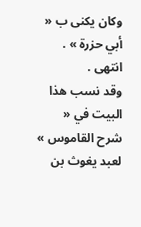وكان يكنى ب « أبي حزرة » . انتهى .
وقد نسب هذا البيت في « شرح القاموس » لعبد يغوث بن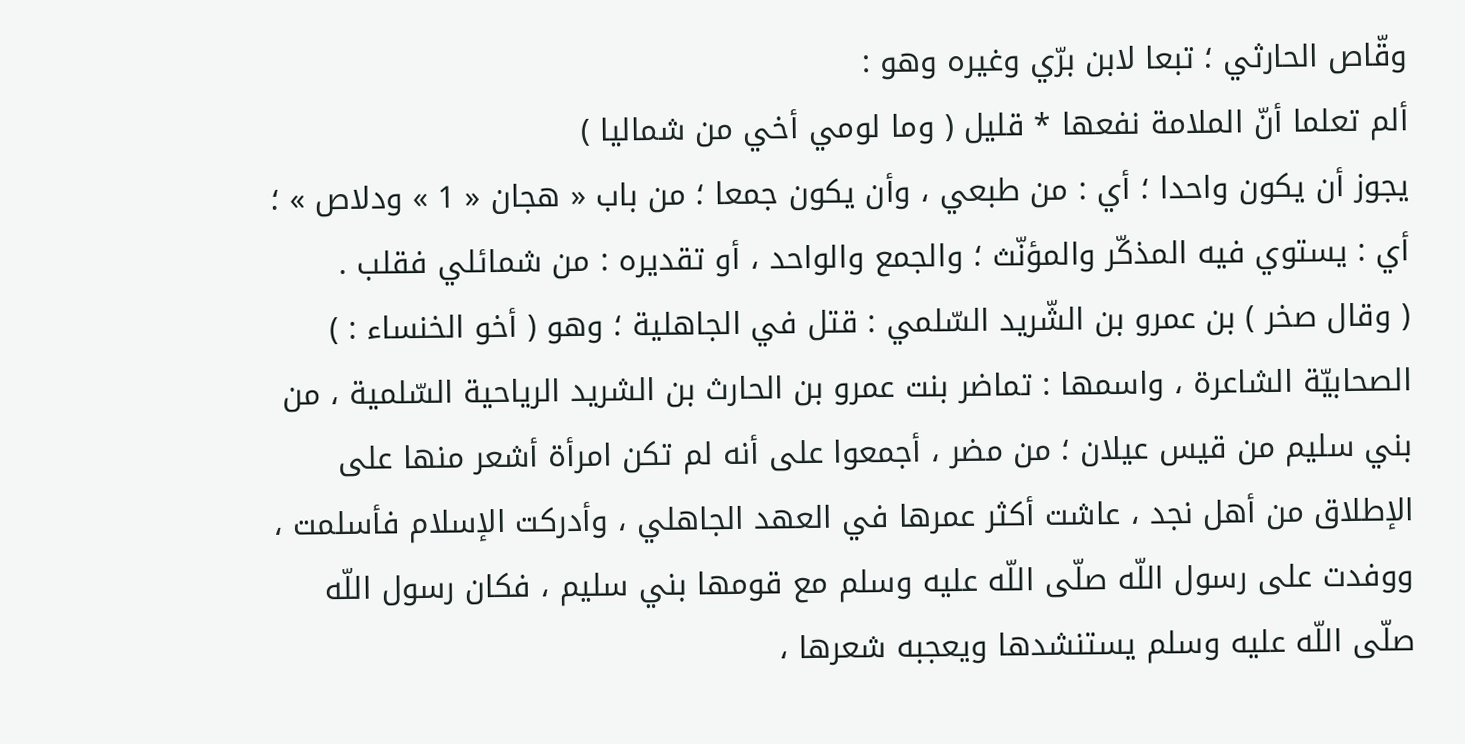وقّاص الحارثي ؛ تبعا لابن برّي وغيره وهو :
ألم تعلما أنّ الملامة نفعها * قليل ( وما لومي أخي من شماليا )
يجوز أن يكون واحدا ؛ أي : من طبعي ، وأن يكون جمعا ؛ من باب « هجان « 1 » ودلاص » ؛ أي : يستوي فيه المذكّر والمؤنّث ؛ والجمع والواحد ، أو تقديره : من شمائلي فقلب .
( وقال صخر ) بن عمرو بن الشّريد السّلمي : قتل في الجاهلية ؛ وهو ( أخو الخنساء : ) الصحابيّة الشاعرة ، واسمها : تماضر بنت عمرو بن الحارث بن الشريد الرياحية السّلمية ، من بني سليم من قيس عيلان ؛ من مضر ، أجمعوا على أنه لم تكن امرأة أشعر منها على الإطلاق من أهل نجد ، عاشت أكثر عمرها في العهد الجاهلي ، وأدركت الإسلام فأسلمت ، ووفدت على رسول اللّه صلّى اللّه عليه وسلم مع قومها بني سليم ، فكان رسول اللّه صلّى اللّه عليه وسلم يستنشدها ويعجبه شعرها ،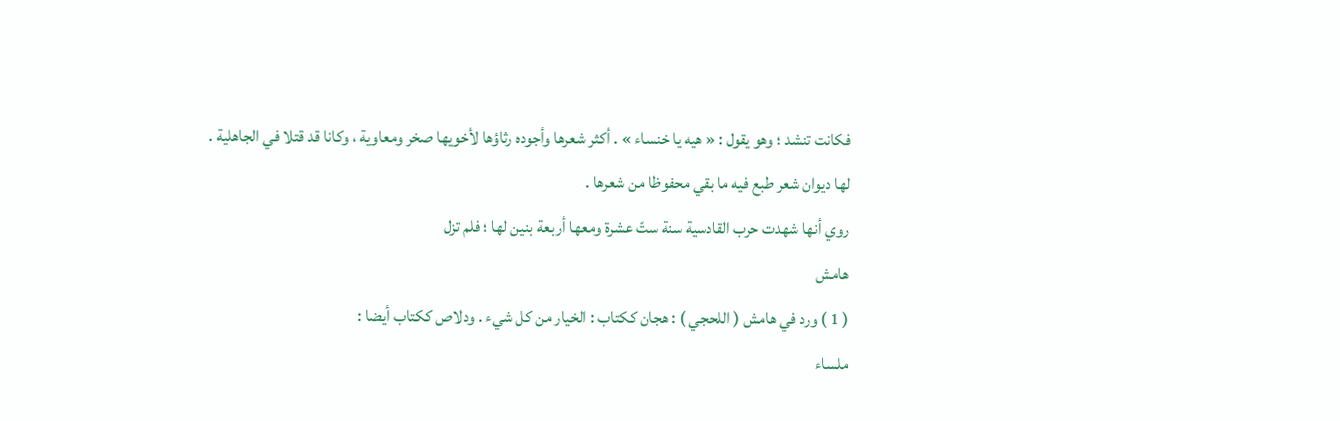فكانت تنشد ؛ وهو يقول : « هيه يا خنساء » . أكثر شعرها وأجوده رثاؤها لأخويها صخر ومعاوية ، وكانا قد قتلا في الجاهلية . لها ديوان شعر طبع فيه ما بقي محفوظا من شعرها .
روي أنها شهدت حرب القادسية سنة ستّ عشرة ومعها أربعة بنين لها ؛ فلم تزل
هامش
( 1 ) ورد في هامش ( اللحجي ) : هجان ككتاب : الخيار من كل شيء . ودلاص ككتاب أيضا :
ملساء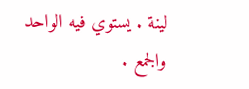لينة . يستوي فيه الواحد والجمع .